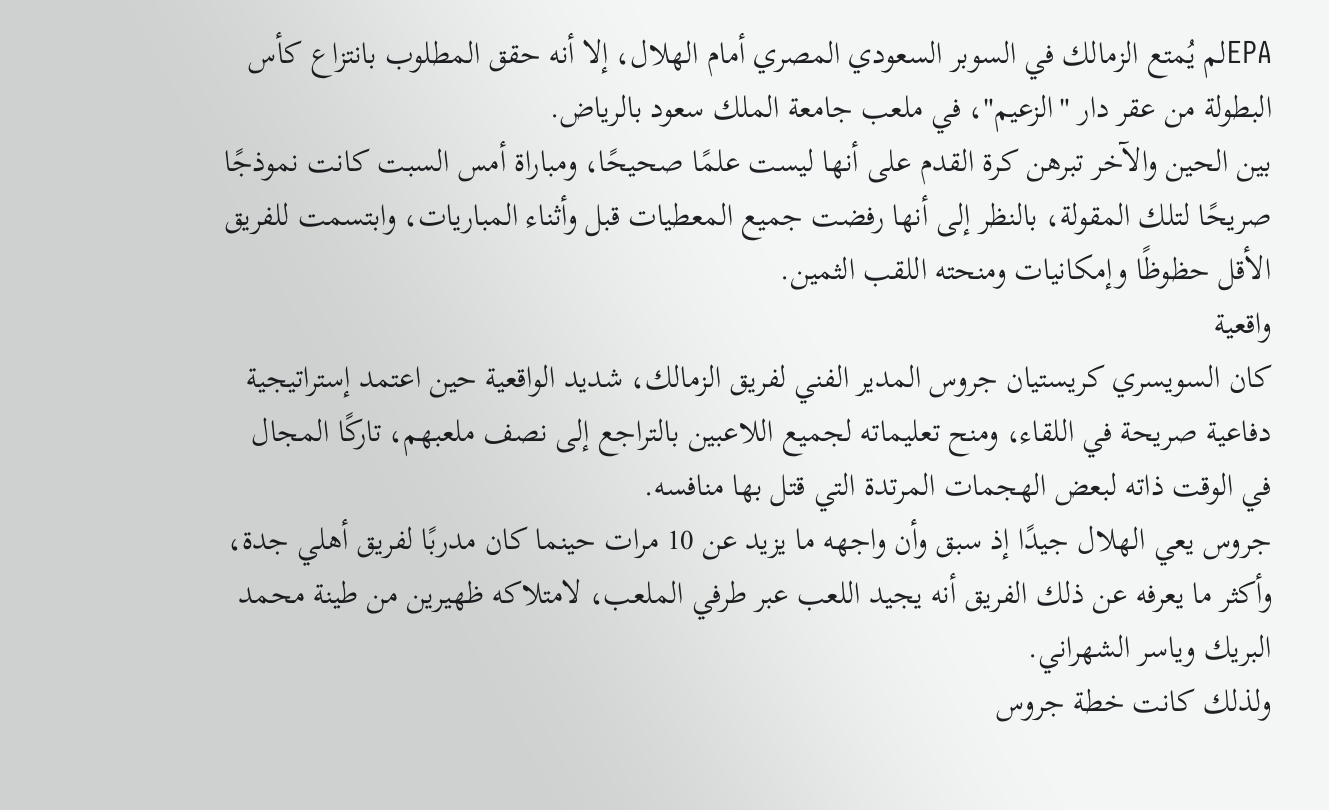EPAلم يُمتع الزمالك في السوبر السعودي المصري أمام الهلال، إلا أنه حقق المطلوب بانتزاع كأس البطولة من عقر دار "الزعيم"، في ملعب جامعة الملك سعود بالرياض.
بين الحين والآخر تبرهن كرة القدم على أنها ليست علمًا صحيحًا، ومباراة أمس السبت كانت نموذجًا صريحًا لتلك المقولة، بالنظر إلى أنها رفضت جميع المعطيات قبل وأثناء المباريات، وابتسمت للفريق الأقل حظوظًا وإمكانيات ومنحته اللقب الثمين.
واقعية
كان السويسري كريستيان جروس المدير الفني لفريق الزمالك، شديد الواقعية حين اعتمد إستراتيجية دفاعية صريحة في اللقاء، ومنح تعليماته لجميع اللاعبين بالتراجع إلى نصف ملعبهم، تاركًا المجال في الوقت ذاته لبعض الهجمات المرتدة التي قتل بها منافسه.
جروس يعي الهلال جيدًا إذ سبق وأن واجهه ما يزيد عن 10 مرات حينما كان مدربًا لفريق أهلي جدة، وأكثر ما يعرفه عن ذلك الفريق أنه يجيد اللعب عبر طرفي الملعب، لامتلاكه ظهيرين من طينة محمد البريك وياسر الشهراني.
ولذلك كانت خطة جروس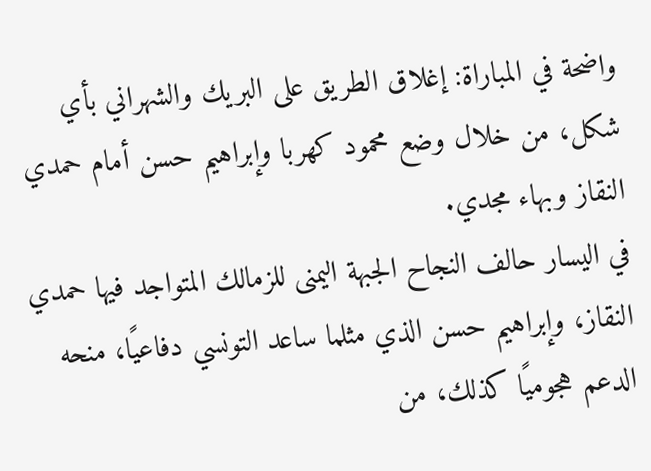واضحة في المباراة: إغلاق الطريق على البريك والشهراني بأي شكل، من خلال وضع محمود كهربا وإبراهيم حسن أمام حمدي النقاز وبهاء مجدي.
في اليسار حالف النجاح الجبهة اليمنى للزمالك المتواجد فيها حمدي النقاز، وإبراهيم حسن الذي مثلما ساعد التونسي دفاعيًا، منحه الدعم هجوميًا كذلك، من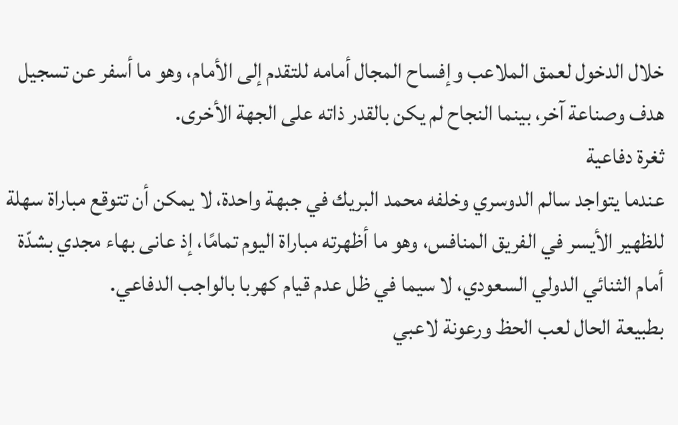خلال الدخول لعمق الملاعب وإفساح المجال أمامه للتقدم إلى الأمام، وهو ما أسفر عن تسجيل هدف وصناعة آخر، بينما النجاح لم يكن بالقدر ذاته على الجهة الأخرى.
ثغرة دفاعية
عندما يتواجد سالم الدوسري وخلفه محمد البريك في جبهة واحدة، لا يمكن أن تتوقع مباراة سهلة للظهير الأيسر في الفريق المنافس، وهو ما أظهرته مباراة اليوم تمامًا، إذ عانى بهاء مجدي بشدّة أمام الثنائي الدولي السعودي، لا سيما في ظل عدم قيام كهربا بالواجب الدفاعي.
بطبيعة الحال لعب الحظ ورعونة لاعبي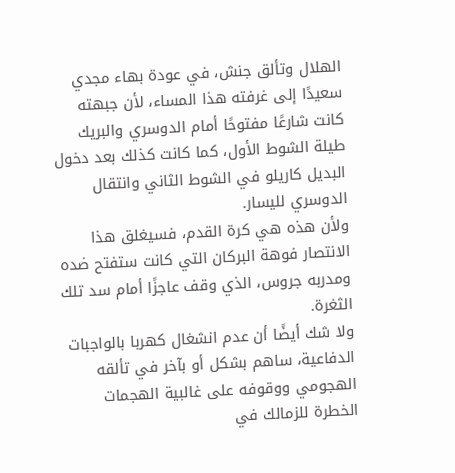الهلال وتألق جنش، في عودة بهاء مجدي سعيدًا إلى غرفته هذا المساء، لأن جبهته كانت شارعًا مفتوحًا أمام الدوسري والبريك طيلة الشوط الأول، كما كانت كذلك بعد دخول البديل كاريلو في الشوط الثاني وانتقال الدوسري لليسار.
ولأن هذه هي كرة القدم، فسيغلق هذا الانتصار فوهة البركان التي كانت ستفتح ضده ومدربه جروس، الذي وقف عاجزًا أمام سد تلك الثغرة.
ولا شك أيضًا أن عدم انشغال كهربا بالواجبات الدفاعية، ساهم بشكل أو بآخر في تألقه الهجومي ووقوفه على غالبية الهجمات الخطرة للزمالك في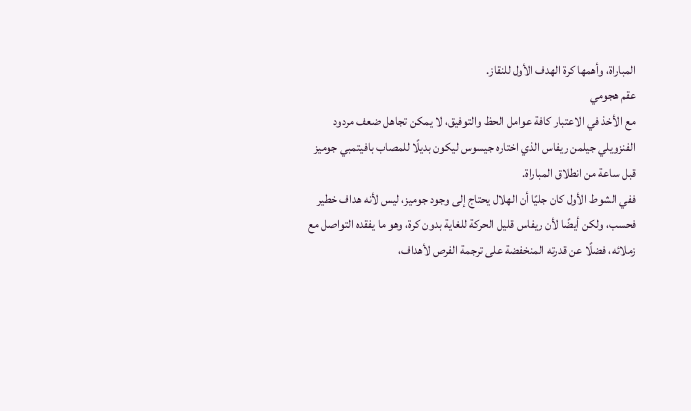المباراة، وأهمها كرة الهدف الأول للنقاز.
عقم هجومي
مع الأخذ في الاعتبار كافة عوامل الحظ والتوفيق، لا يمكن تجاهل ضعف مردود الفنزويلي جيلمن ريفاس الذي اختاره جيسوس ليكون بديلًا للمصاب بافيتمبي جوميز قبل ساعة من انطلاق المباراة.
ففي الشوط الأول كان جليًا أن الهلال يحتاج إلى وجود جوميز، ليس لأنه هداف خطير فحسب، ولكن أيضًا لأن ريفاس قليل الحركة للغاية بدون كرة، وهو ما يفقده التواصل مع زملائه، فضلًا عن قدرته المنخفضة على ترجمة الفرص لأهداف،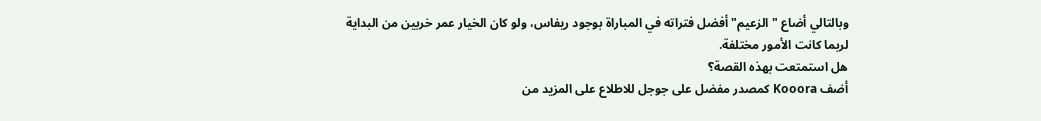وبالتالي أضاع "الزعيم" أفضل فتراته في المباراة بوجود ريفاس، ولو كان الخيار عمر خربين من البداية لربما كانت الأمور مختلفة.
هل استمتعت بهذه القصة؟
أضف Kooora كمصدر مفضل على جوجل للاطلاع على المزيد من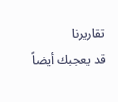تقاريرنا
قد يعجبك أيضاً